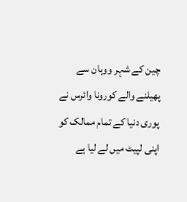چین کے شہر ووہان سے پھیلنے والے کورونا وائرس نے پوری دنیا کے تمام ممالک کو اپنی لپیٹ میں لے لیا ہے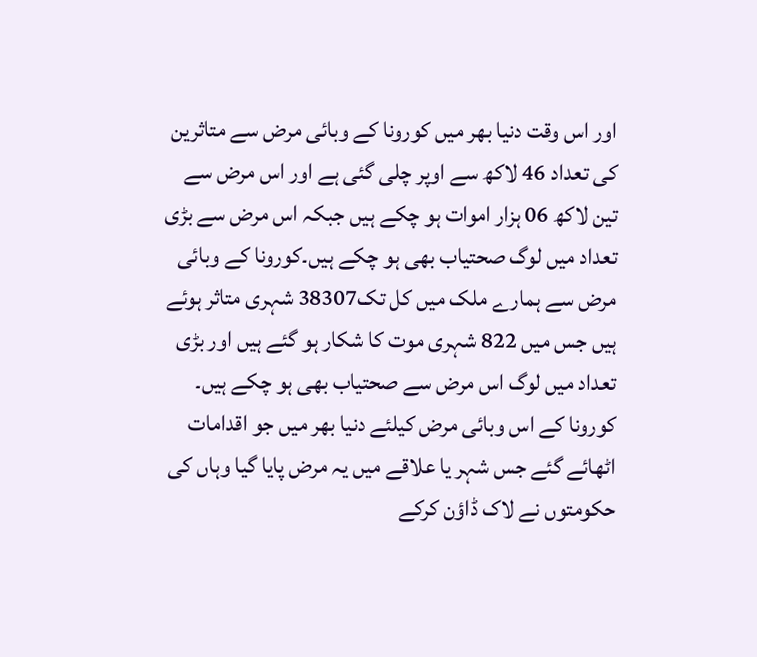اور اس وقت دنیا بھر میں کورونا کے وبائی مرض سے متاثرین کی تعداد 46 لاکھ سے اوپر چلی گئی ہے اور اس مرض سے تین لاکھ 06 ہزار اموات ہو چکے ہیں جبکہ اس مرض سے بڑی تعداد میں لوگ صحتیاب بھی ہو چکے ہیں۔کورونا کے وبائی مرض سے ہمارے ملک میں کل تک38307 شہری متاثر ہوئے ہیں جس میں 822 شہری موت کا شکار ہو گئے ہیں اور بڑی تعداد میں لوگ اس مرض سے صحتیاب بھی ہو چکے ہیں۔ کورونا کے اس وبائی مرض کیلئے دنیا بھر میں جو اقدامات اٹھائے گئے جس شہر یا علاقے میں یہ مرض پایا گیا وہاں کی حکومتوں نے لاک ڈاؤن کرکے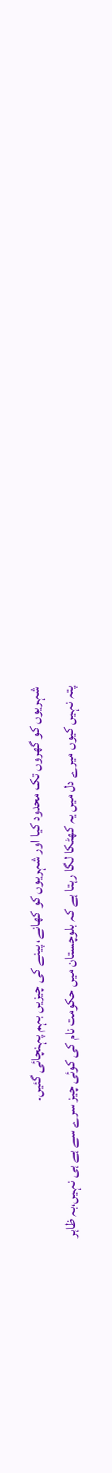شہریوں کو گھروں تک محدود کیا اور شہریوں کو کھانے، پینے کی چیزیں بہم پہنچائی گئیں۔
پتہ نہیں کیوں میرے دل میں یہ کھٹکا لگا رہتا ہے کہ بلوچستان میں حکومت نام کی کوئی چیز سرے سے ہے ہی نہیں،بہ ظاہر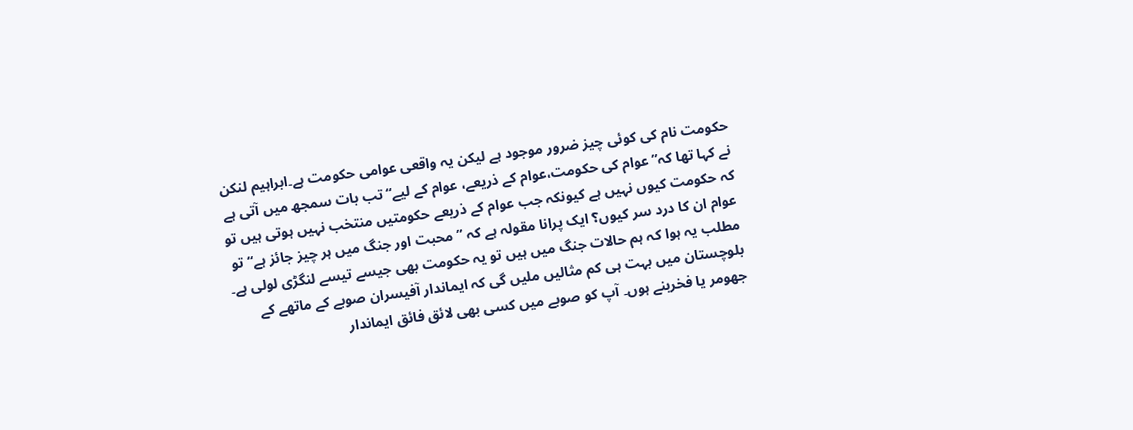حکومت نام کی کوئی چیز ضرور موجود ہے لیکن یہ واقعی عوامی حکومت ہے۔ابراہیم لنکن نے کہا تھا کہ”عوام کی حکومت،عوام کے ذریعے، عوام کے لیے“ تب بات سمجھ میں آتی ہے کہ حکومت کیوں نہیں ہے کیونکہ جب عوام کے ذریعے حکومتیں منتخب نہیں ہوتی ہیں تو عوام ان کا درد سر کیوں؟ ایک پرانا مقولہ ہے کہ ”محبت اور جنگ میں ہر چیز جائز ہے“ تو مطلب یہ ہوا کہ ہم حالات جنگ میں ہیں تو یہ حکومت بھی جیسے تیسے لنگڑی لولی ہے۔
بلوچستان میں بہت ہی کم مثالیں ملیں گی کہ ایماندار آفیسران صوبے کے ماتھے کے جھومر یا فخربنے ہوں۔ آپ کو صوبے میں کسی بھی لائق فائق ایماندار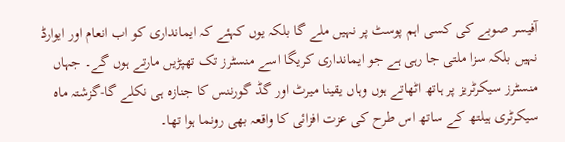آفیسر صوبے کی کسی اہم پوسٹ پر نہیں ملے گا بلکہ یوں کہئے کہ ایمانداری کو اب انعام اور ایوارڈ نہیں بلکہ سزا ملتی جا رہی ہے جو ایمانداری کریگا اسے منسٹرز تک تھپڑیں مارتے ہوں گے۔ جہاں منسٹرز سیکرٹریز پر ہاتھ اٹھاتے ہوں وہاں یقینا میرٹ اور گڈ گورننس کا جنازہ ہی نکلے گا-گزشتہ ماہ سیکرٹری ہیلتھ کے ساتھ اس طرح کی عزت افزائی کا واقعہ بھی رونما ہوا تھا۔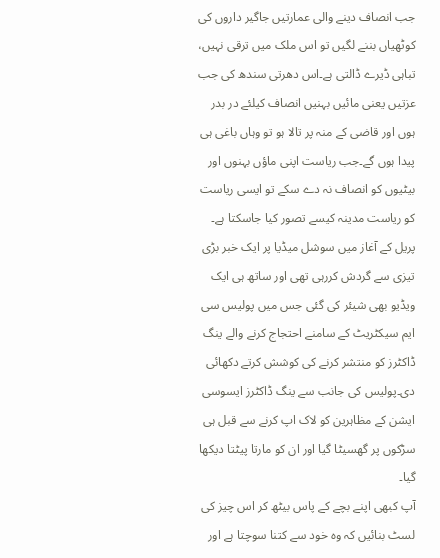جب انصاف دینے والی عمارتیں جاگیر داروں کی کوٹھیاں بننے لگیں تو اس ملک میں ترقی نہیں، تباہی ڈیرے ڈالتی ہے۔اس دھرتی سندھ کی جب عزتیں یعنی مائیں بہنیں انصاف کیلئے در بدر ہوں اور قاضی کے منہ پر تالا ہو تو وہاں باغی ہی پیدا ہوں گے۔جب ریاست اپنی ماؤں بہنوں اور بیٹیوں کو انصاف نہ دے سکے تو ایسی ریاست کو ریاست مدینہ کیسے تصور کیا جاسکتا ہے۔
پریل کے آغاز میں سوشل میڈیا پر ایک خبر بڑی تیزی سے گردش کررہی تھی اور ساتھ ہی ایک ویڈیو بھی شیئر کی گئی جس میں پولیس سی ایم سیکٹریٹ کے سامنے احتجاج کرنے والے ینگ ڈاکٹرز کو منتشر کرنے کی کوشش کرتے دکھائی دی۔پولیس کی جانب سے ینگ ڈاکٹرز ایسوسی ایشن کے مظاہرین کو لاک اپ کرنے سے قبل ہی سڑکوں پر گھسیٹا گیا اور ان کو مارتا پیٹتا دیکھا گیا۔
آپ کبھی اپنے بچے کے پاس بیٹھ کر اس چیز کی لسٹ بنائیں کہ وہ خود سے کتنا سوچتا ہے اور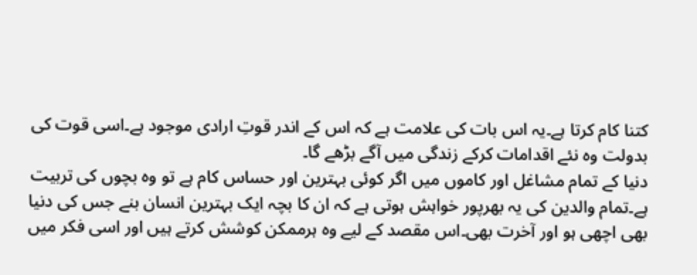کتنا کام کرتا ہے۔یہ اس بات کی علامت ہے کہ اس کے اندر قوتِ ارادی موجود ہے۔اسی قوت کی بدولت وہ نئے اقدامات کرکے زندگی میں آگے بڑھے گا۔
دنیا کے تمام مشاغل اور کاموں میں اگر کوئی بہترین اور حساس کام ہے تو وہ بچوں کی تربیت ہے۔تمام والدین کی یہ بھرپور خواہش ہوتی ہے کہ ان کا بچہ ایک بہترین انسان بنے جس کی دنیا بھی اچھی ہو اور آخرت بھی۔اس مقصد کے لیے وہ ہرممکن کوشش کرتے ہیں اور اسی فکر میں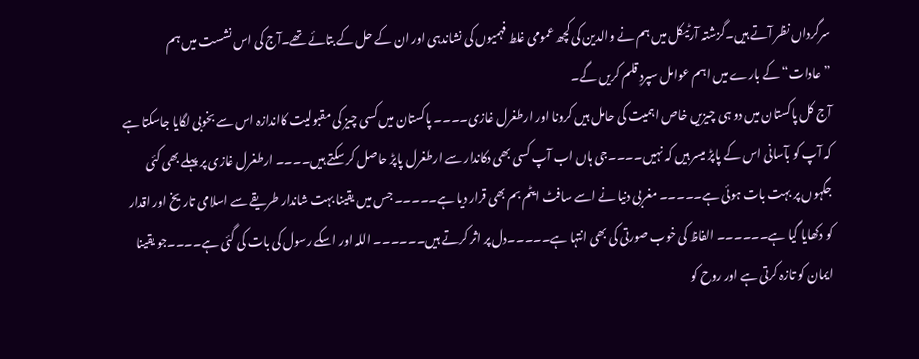سرگرداں نظر آتے ہیں۔گزشتہ آرٹیکل میں ہم نے والدین کی کچھ عمومی غلط فہمیوں کی نشاندہی اور ان کے حل کے بتائے تھے۔آج کی اس نشست میں ہم ”عادات“ کے بارے میں اہم عوامل سپردِ قلم کریں گے۔
آج کل پاکستان میں دو ہی چیزیں خاص اہمیت کی حامل ہیں کرونا اور ارطغرل غازی۔۔۔۔ پاکستان میں کسی چیز کی مقبولیت کااندازہ اس سے بخوبی لگایا جاسکتا ہے کہ آپ کو بآسانی اس کے پاپڑ میسر ہیں کہ نہیں۔۔۔۔جی ہاں اب آپ کسی بھی دکاندار سے ارطغرل پاپڑ حاصل کر سکتے ہیں۔۔۔۔ ارطغرل غازی پر پہلے بھی کئی جگہوں پر بہت بات ہوئی ہے۔۔۔۔۔ مغربی دنیا نے اسے سافٹ ایٹم بم بھی قرار دیا ہے۔۔۔۔۔ جس میں یقینا بہت شاندار طریقے سے اسلامی تاریخ اور اقدار کو دکھایا گیا ہے۔۔۔۔۔۔ الفاظ کی خوب صورتی کی بھی انتہا ہے۔۔۔۔۔دل پر اثر کرتے ہیں۔۔۔۔۔۔ اللہ اور اسکے رسول کی بات کی گئی ہے۔۔۔۔جو یقینا ایمان کو تازہ کرتی ہے اور روح کو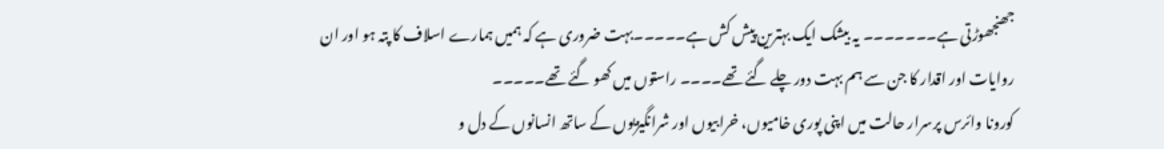جھنجھوڑتی ہے۔۔۔۔۔۔۔ یہ بیشک ایک بہترین پیش کش ہے۔۔۔۔۔بہت ضروری ہے کہ ہمیں ہمارے اسلاف کا پتہ ہو اور ان روایات اور اقدار کا جن سے ہم بہت دور چلے گئے تھے۔۔۔۔ راستوں میں کھو گئے تھے۔۔۔۔۔
کورونا وائرس پرسرار حالت میں اپنی پوری خامیوں، خرابیوں اور شرانگیزیوں کے ساتھ انسانوں کے دل و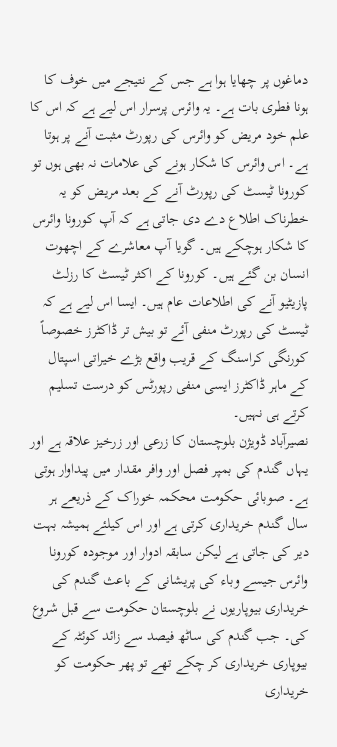دماغوں پر چھایا ہوا ہے جس کے نتیجے میں خوف کا ہونا فطری بات ہے۔ یہ وائرس پرسرار اس لیے ہے کہ اس کا علم خود مریض کو وائرس کی رپورٹ مثبت آنے پر ہوتا ہے۔ اس وائرس کا شکار ہونے کی علامات نہ بھی ہوں تو کورونا ٹیسٹ کی رپورٹ آنے کے بعد مریض کو یہ خطرناک اطلاع دے دی جاتی ہے کہ آپ کورونا وائرس کا شکار ہوچکے ہیں۔ گویا آپ معاشرے کے اچھوت انسان بن گئے ہیں۔ کورونا کے اکثر ٹیسٹ کا رزلٹ پازیٹیو آنے کی اطلاعات عام ہیں۔ ایسا اس لیے ہے کہ ٹیسٹ کی رپورٹ منفی آئے تو بیش تر ڈاکٹرز خصوصاً کورنگی کراسنگ کے قریب واقع بڑے خیراتی اسپتال کے ماہر ڈاکٹرز ایسی منفی رپورٹس کو درست تسلیم کرتے ہی نہیں۔
نصیرآباد ڈویژن بلوچستان کا زرعی اور زرخیز علاقہ ہے اور یہاں گندم کی بمپر فصل اور وافر مقدار میں پیداوار ہوتی ہے۔ صوبائی حکومت محکمہ خوراک کے ذریعے ہر سال گندم خریداری کرتی ہے اور اس کیلئے ہمیشہ بہت دیر کی جاتی ہے لیکن سابقہ ادوار اور موجودہ کورونا وائرس جیسے وباء کی پریشانی کے باعث گندم کی خریداری بیوپاریوں نے بلوچستان حکومت سے قبل شروع کی۔ جب گندم کی ساٹھ فیصد سے زائد کوئٹہ کے بیوپاری خریداری کر چکے تھے تو پھر حکومت کو خریداری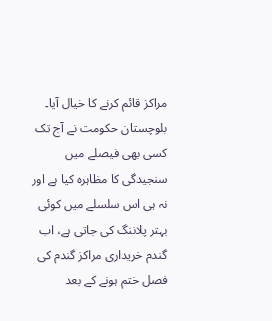مراکز قائم کرنے کا خیال آیا۔ بلوچستان حکومت نے آج تک کسی بھی فیصلے میں سنجیدگی کا مظاہرہ کیا ہے اور نہ ہی اس سلسلے میں کوئی بہتر پلاننگ کی جاتی ہے، اب گندم خریداری مراکز گندم کی فصل ختم ہونے کے بعد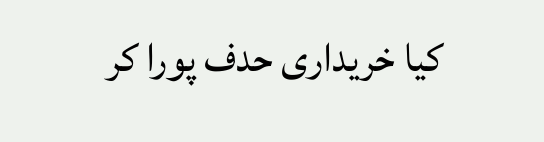کیا خریداری حدف پورا کر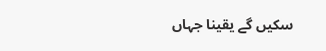سکیں گے یقینا جہاں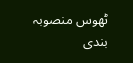ٹھوس منصوبہ بندی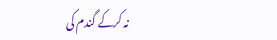نہ کرکے گندم کی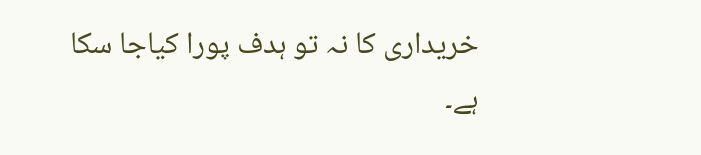خریداری کا نہ تو ہدف پورا کیاجا سکا ہے۔